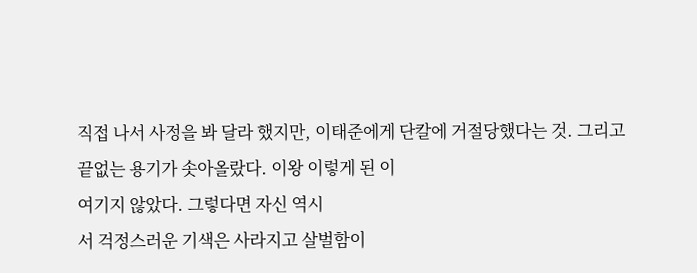직접 나서 사정을 봐 달라 했지만, 이태준에게 단칼에 거절당했다는 것. 그리고
끝없는 용기가 솟아올랐다. 이왕 이렇게 된 이
여기지 않았다. 그렇다면 자신 역시
서 걱정스러운 기색은 사라지고 살벌함이